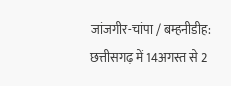जांजगीर-चांपा / बम्हनीडीह:
छत्तीसगढ़ में 14अगस्त से 2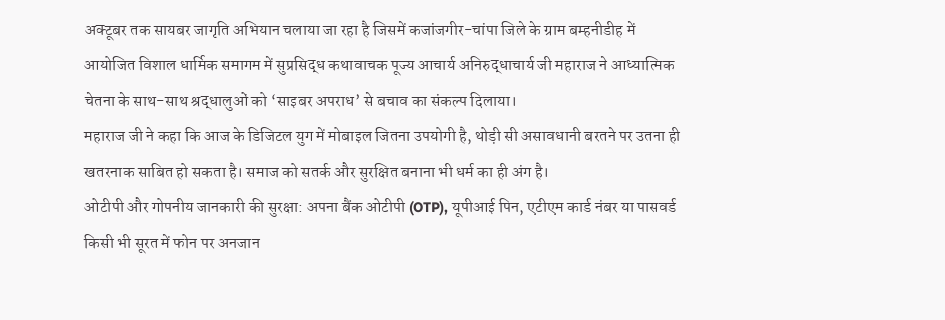अक्टूबर तक सायबर जागृति अभियान चलाया जा रहा है जिसमें कजांजगीर-चांपा जिले के ग्राम बम्हनीडीह में आयोजित विशाल धार्मिक समागम में सुप्रसिद्ध कथावाचक पूज्य आचार्य अनिरुद्धाचार्य जी महाराज ने आध्यात्मिक चेतना के साथ-साथ श्रद्धालुओं को ‘साइबर अपराध’ से बचाव का संकल्प दिलाया।
महाराज जी ने कहा कि आज के डिजिटल युग में मोबाइल जितना उपयोगी है, थोड़ी सी असावधानी बरतने पर उतना ही खतरनाक साबित हो सकता है। समाज को सतर्क और सुरक्षित बनाना भी धर्म का ही अंग है।
ओटीपी और गोपनीय जानकारी की सुरक्षा: अपना बैंक ओटीपी (OTP), यूपीआई पिन, एटीएम कार्ड नंबर या पासवर्ड किसी भी सूरत में फोन पर अनजान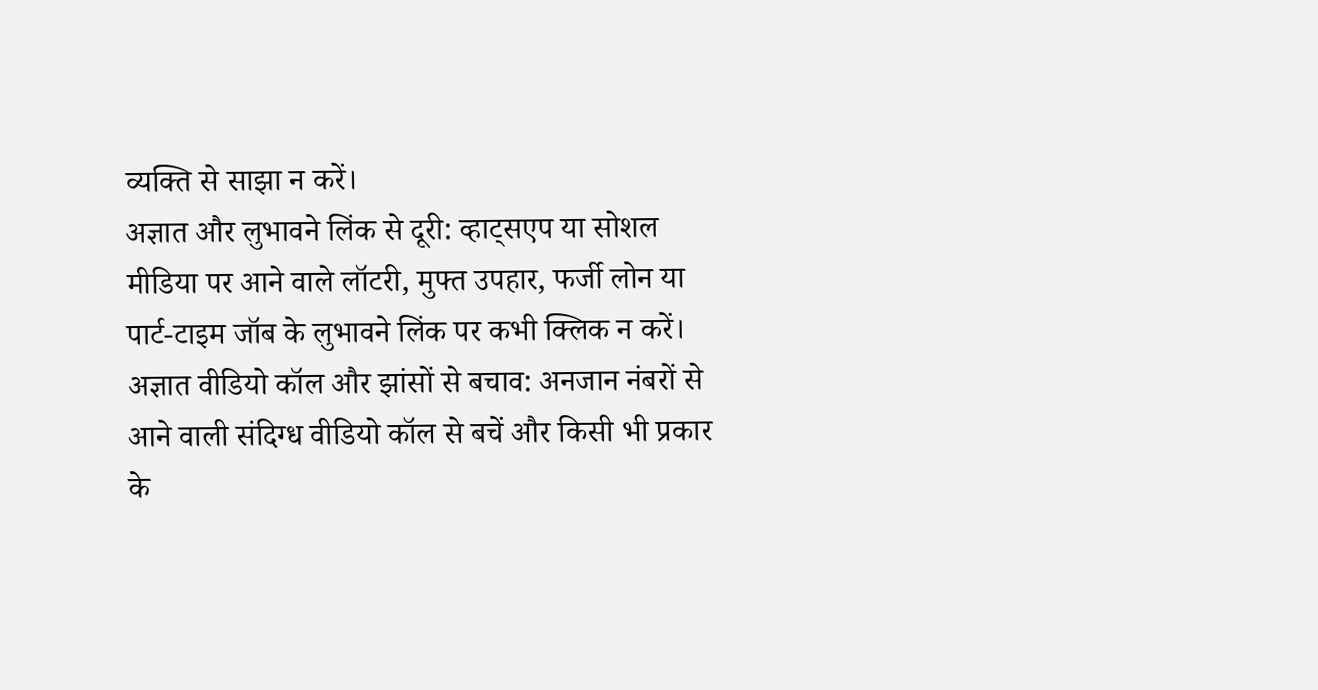व्यक्ति से साझा न करें।
अज्ञात और लुभावने लिंक से दूरी: व्हाट्सएप या सोशल मीडिया पर आने वाले लॉटरी, मुफ्त उपहार, फर्जी लोन या पार्ट-टाइम जॉब के लुभावने लिंक पर कभी क्लिक न करें।
अज्ञात वीडियो कॉल और झांसों से बचाव: अनजान नंबरों से आने वाली संदिग्ध वीडियो कॉल से बचें और किसी भी प्रकार के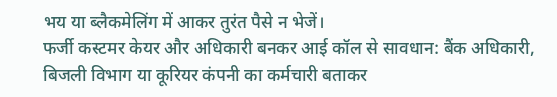भय या ब्लैकमेलिंग में आकर तुरंत पैसे न भेजें।
फर्जी कस्टमर केयर और अधिकारी बनकर आई कॉल से सावधान: बैंक अधिकारी, बिजली विभाग या कूरियर कंपनी का कर्मचारी बताकर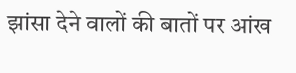झांसा देने वालों की बातों पर आंख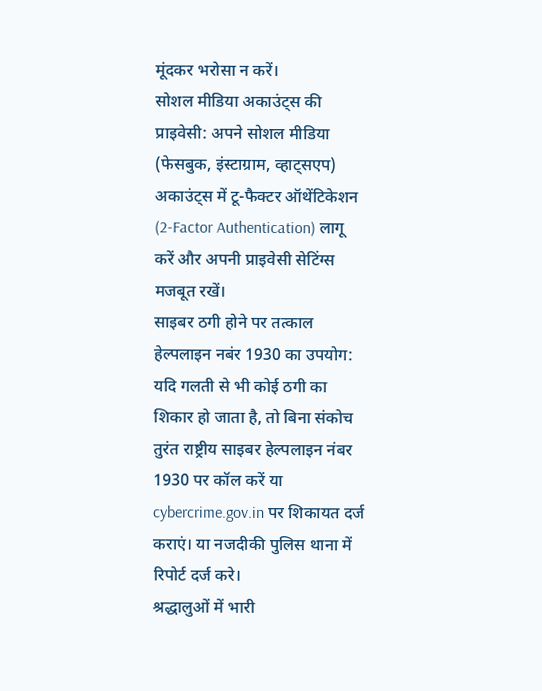मूंदकर भरोसा न करें।
सोशल मीडिया अकाउंट्स की प्राइवेसी: अपने सोशल मीडिया (फेसबुक, इंस्टाग्राम, व्हाट्सएप) अकाउंट्स में टू-फैक्टर ऑथेंटिकेशन (2-Factor Authentication) लागू करें और अपनी प्राइवेसी सेटिंग्स मजबूत रखें।
साइबर ठगी होने पर तत्काल हेल्पलाइन नबंर 1930 का उपयोग: यदि गलती से भी कोई ठगी का शिकार हो जाता है, तो बिना संकोच तुरंत राष्ट्रीय साइबर हेल्पलाइन नंबर 1930 पर कॉल करें या cybercrime.gov.in पर शिकायत दर्ज कराएं। या नजदीकी पुलिस थाना में रिपोर्ट दर्ज करे।
श्रद्धालुओं में भारी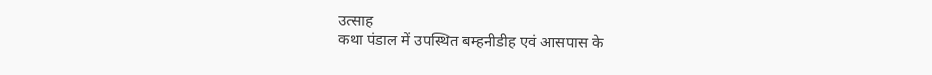उत्साह
कथा पंडाल में उपस्थित बम्हनीडीह एवं आसपास के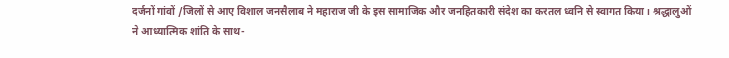दर्जनों गांवों /जिलों से आए विशाल जनसैलाब ने महाराज जी के इस सामाजिक और जनहितकारी संदेश का करतल ध्वनि से स्वागत किया। श्रद्धालुओं ने आध्यात्मिक शांति के साथ-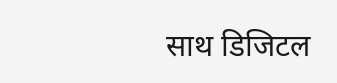साथ डिजिटल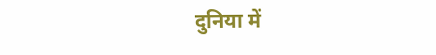दुनिया में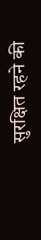सुरक्षित रहने की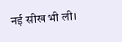नई सीख भी ली।